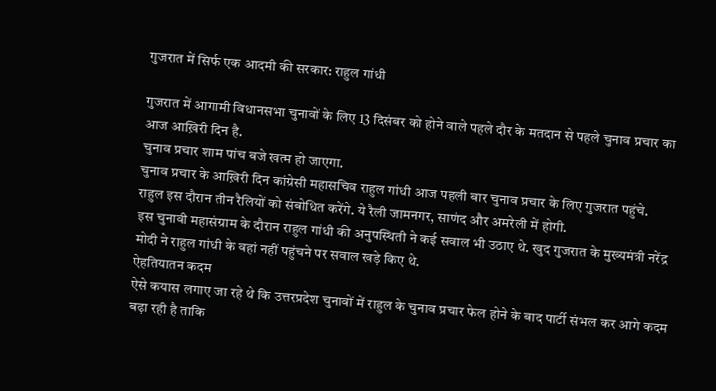गुजरात में सिर्फ एक आदमी की सरकार: राहुल गांधी

गुजरात में आगामी विधानसभा चुनावों के लिए 13 दिसंबर को होने वाले पहले दौर के मतदान से पहले चुनाव प्रचार का आज आख़िरी दिन है.
चुनाव प्रचार शाम पांच बजे खत्म हो जाएगा.
चुनाव प्रचार के आख़िरी दिन कांग्रेसी महासचिव राहुल गांधी आज पहली बार चुनाव प्रचार के लिए गुजरात पहुंचे.
राहुल इस दौरान तीन रैलियों को संबोधित करेंगे. ये रैली जामनगर, साणंद और अमरेली में होगी.
इस चुनावी महासंग्राम के दौरान राहुल गांधी की अनुपस्थिती ने कई सवाल भी उठाए थे. खुद गुजरात के मुख्यमंत्री नरेंद्र मोदी ने राहुल गांधी के वहां नहीं पहुंचने पर सवाल खड़े किए थे.
ऐहतियातन कदम
ऐसे कयास लगाए जा रहे थे कि उत्तरप्रदेश चुनावों में राहुल के चुनाव प्रचार फेल होने के बाद पार्टी संभल कर आगे कदम बढ़ा रही है ताकि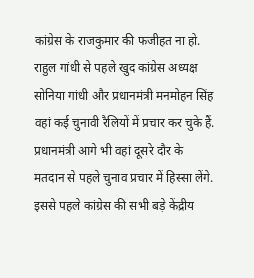कांग्रेस के राजकुमार की फजीहत ना हो.
राहुल गांधी से पहले खुद कांग्रेस अध्यक्ष सोनिया गांधी और प्रधानमंत्री मनमोहन सिंह वहां कई चुनावी रैलियों में प्रचार कर चुके हैं.
प्रधानमंत्री आगे भी वहां दूसरे दौर के मतदान से पहले चुनाव प्रचार में हिस्सा लेंगे.
इससे पहले कांग्रेस की सभी बड़े केंद्रीय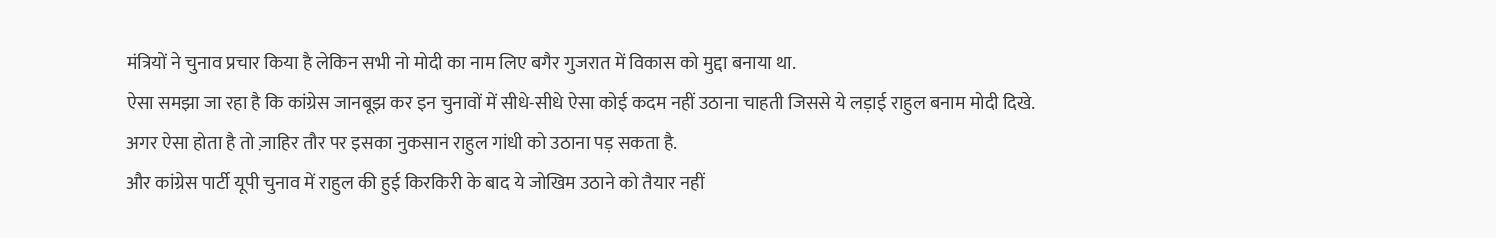मंत्रियों ने चुनाव प्रचार किया है लेकिन सभी नो मोदी का नाम लिए बगैर गुजरात में विकास को मुद्दा बनाया था.
ऐसा समझा जा रहा है कि कांग्रेस जानबूझ कर इन चुनावों में सीधे-सीधे ऐसा कोई कदम नहीं उठाना चाहती जिससे ये लड़ाई राहुल बनाम मोदी दिखे.
अगर ऐसा होता है तो ज़ाहिर तौर पर इसका नुकसान राहुल गांधी को उठाना पड़ सकता है.
और कांग्रेस पार्टी यूपी चुनाव में राहुल की हुई किरकिरी के बाद ये जोखिम उठाने को तैयार नहीं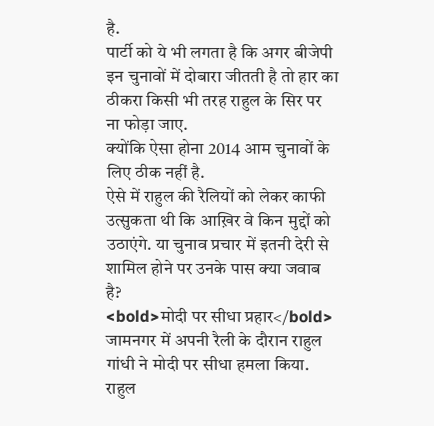है.
पार्टी को ये भी लगता है कि अगर बीजेपी इन चुनावों में दोबारा जीतती है तो हार का ठीकरा किसी भी तरह राहुल के सिर पर ना फोड़ा जाए.
क्योंकि ऐसा होना 2014 आम चुनावों के लिए ठीक नहीं है.
ऐसे में राहुल की रैलियों को लेकर काफी उत्सुकता थी कि आख़िर वे किन मुद्दों को उठाएंगे. या चुनाव प्रचार में इतनी देरी से शामिल होने पर उनके पास क्या जवाब है?
<bold>मोदी पर सीधा प्रहार</bold>
जामनगर में अपनी रैली के दौरान राहुल गांधी ने मोदी पर सीधा हमला किया.
राहुल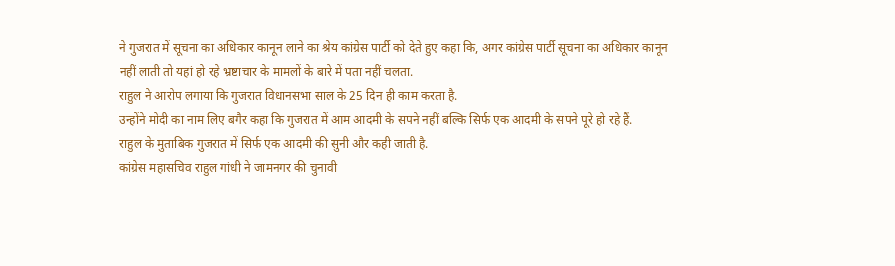ने गुजरात में सूचना का अधिकार कानून लाने का श्रेय कांग्रेस पार्टी को देते हुए कहा कि, अगर कांग्रेस पार्टी सूचना का अधिकार कानून नहीं लाती तो यहां हो रहे भ्रष्टाचार के मामलों के बारे में पता नहीं चलता.
राहुल ने आरोप लगाया कि गुजरात विधानसभा साल के 25 दिन ही काम करता है.
उन्होंने मोदी का नाम लिए बगैर कहा कि गुजरात में आम आदमी के सपने नहीं बल्कि सिर्फ एक आदमी के सपने पूरे हो रहे हैं.
राहुल के मुताबिक गुजरात में सिर्फ एक आदमी की सुनी और कही जाती है.
कांग्रेस महासचिव राहुल गांधी ने जामनगर की चुनावी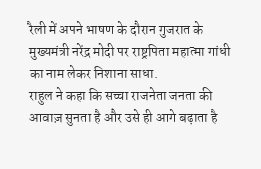रैली में अपने भाषण के दौरान गुजरात के मुख्यमंत्री नरेंद्र मोदी पर राष्ट्रपिता महात्मा गांधी का नाम लेकर निशाना साधा.
राहुल ने कहा कि सच्चा राजनेता जनता की आवाज़ सुनता है और उसे ही आगे बढ़ाता है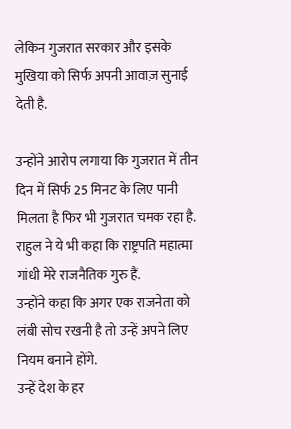लेकिन गुजरात सरकार और इसके मुखिया को सिर्फ अपनी आवाज़ सुनाई देती है.

उन्होंने आरोप लगाया कि गुजरात में तीन दिन में सिर्फ 25 मिनट के लिए पानी मिलता है फिर भी गुजरात चमक रहा है.
राहुल ने ये भी कहा कि राष्ट्रपति महात्मा गांधी मेरे राजनैतिक गुरु हैं.
उन्होंने कहा कि अगर एक राजनेता को लंबी सोच रखनी है तो उन्हें अपने लिए नियम बनाने होंगे.
उन्हें देश के हर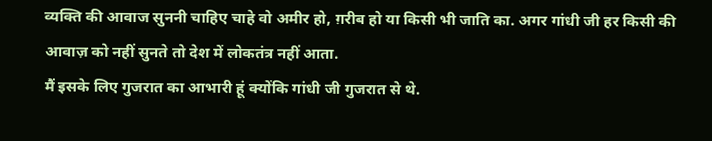व्यक्ति की आवाज सुननी चाहिए चाहे वो अमीर हो, ग़रीब हो या किसी भी जाति का. अगर गांधी जी हर किसी की आवाज़ को नहीं सुनते तो देश में लोकतंत्र नहीं आता.
मैं इसके लिए गुजरात का आभारी हूं क्योंकि गांधी जी गुजरात से थे.